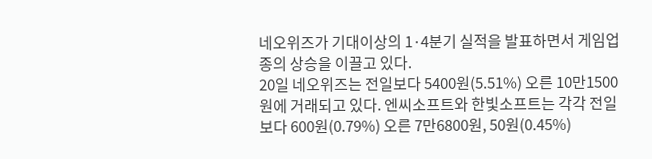네오위즈가 기대이상의 1·4분기 실적을 발표하면서 게임업종의 상승을 이끌고 있다.
20일 네오위즈는 전일보다 5400원(5.51%) 오른 10만1500원에 거래되고 있다. 엔씨소프트와 한빛소프트는 각각 전일보다 600원(0.79%) 오른 7만6800원, 50원(0.45%)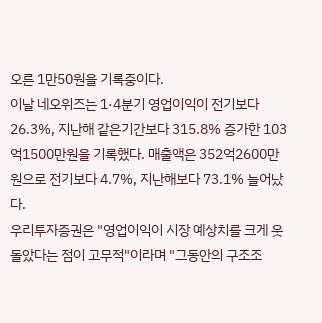오른 1만50원을 기록중이다.
이날 네오위즈는 1·4분기 영업이익이 전기보다 26.3%, 지난해 같은기간보다 315.8% 증가한 103억1500만원을 기록했다. 매출액은 352억2600만원으로 전기보다 4.7%, 지난해보다 73.1% 늘어났다.
우리투자증권은 "영업이익이 시장 예상치를 크게 웃돌았다는 점이 고무적"이라며 "그동안의 구조조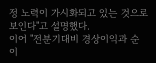정 노력이 가시화되고 있는 것으로 보인다"고 설명했다.
이어 "전분기대비 경상이익과 순이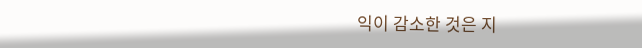익이 감소한 것은 지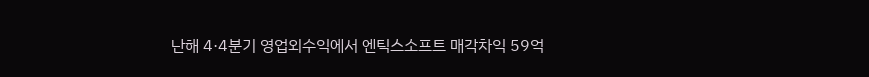난해 4·4분기 영업외수익에서 엔틱스소프트 매각차익 59억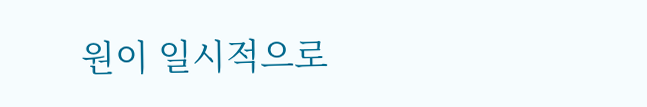원이 일시적으로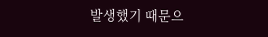발생했기 때문으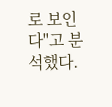로 보인다"고 분석했다.